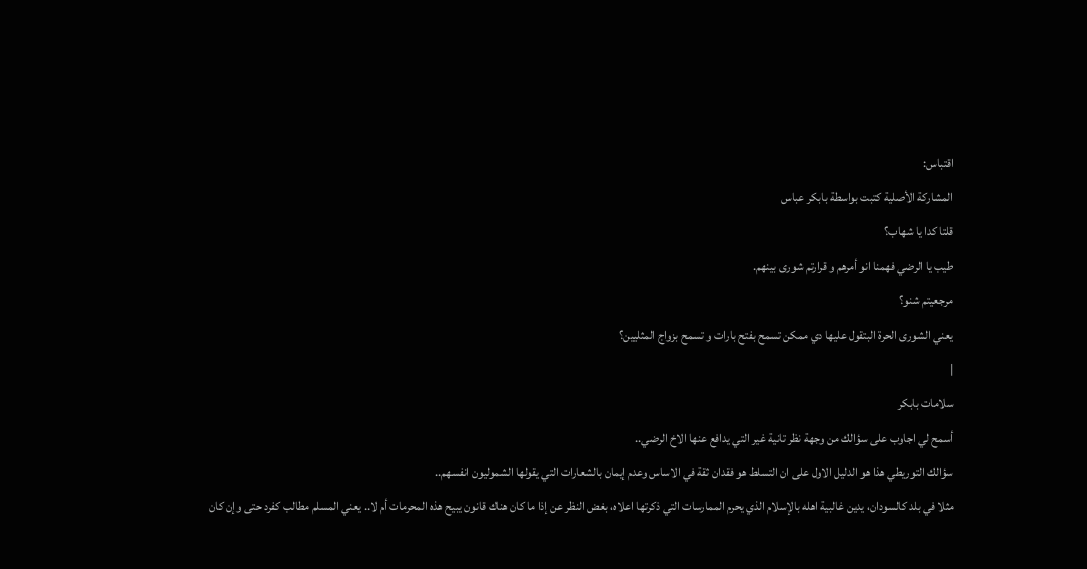اقتباس:
المشاركة الأصلية كتبت بواسطة بابكر عباس
قلتا كدا يا شهاب؟
طيب يا الرضي فهمنا انو أمرهم و قرارتم شورى بينهم.
مرجعيتم شنو؟
يعني الشورى الحرة البتقول عليها دي ممكن تسمح بفتح بارات و تسمح بزواج المثليين؟
|
سلامات بابكر
أسمح لي اجاوب على سؤالك من وجهة نظر تانية غير التي يدافع عنها الاخ الرضي..
سؤالك التوريطي هذا هو الدليل الاول على ان التسلط هو فقدان ثقة في الاساس وعدم إيمان بالشعارات التي يقولها الشموليون انفسهم..
مثلا في بلد كالسودان، يدين غالبية اهله بالإسلام الذي يحرم الممارسات التي ذكرتها اعلاه، بغض النظر عن إذا ما كان هناك قانون يبيح هذه المحرمات أم لا.. يعني المسلم مطالب كفرد حتى وإن كان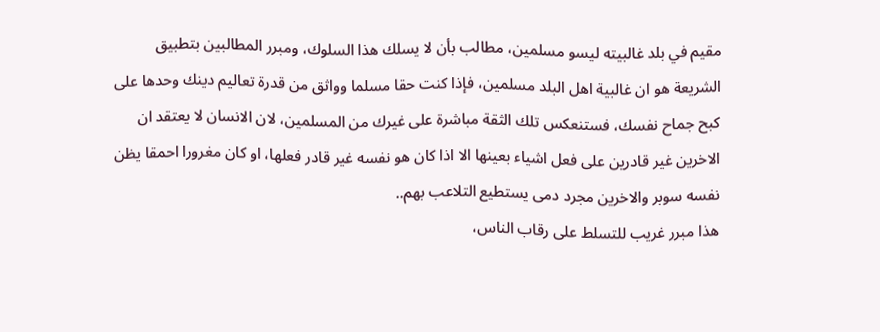مقيم في بلد غالبيته ليسو مسلمين، مطالب بأن لا يسلك هذا السلوك، ومبرر المطالبين بتطبيق الشريعة هو ان غالبية اهل البلد مسلمين، فإذا كنت حقا مسلما وواثق من قدرة تعاليم دينك وحدها على كبح جماح نفسك، فستنعكس تلك الثقة مباشرة على غيرك من المسلمين، لان الانسان لا يعتقد ان الاخرين غير قادرين على فعل اشياء بعينها الا اذا كان هو نفسه غير قادر فعلها، او كان مغرورا احمقا يظن نفسه سوبر والاخرين مجرد دمى يستطيع التلاعب بهم..
هذا مبرر غريب للتسلط على رقاب الناس،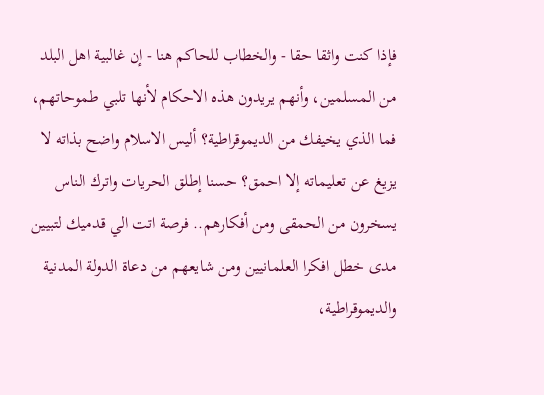فإذا كنت واثقا حقا - والخطاب للحاكم هنا - إن غالبية اهل البلد من المسلمين، وأنهم يريدون هذه الاحكام لأنها تلبي طموحاتهم، فما الذي يخيفك من الديموقراطية؟ أليس الاسلام واضح بذاته لا يزيغ عن تعليماته إلا احمق؟ حسنا إطلق الحريات واترك الناس يسخرون من الحمقى ومن أفكارهم.. فرصة اتت الي قدميك لتبيين مدى خطل افكرا العلمانيين ومن شايعهم من دعاة الدولة المدنية والديموقراطية،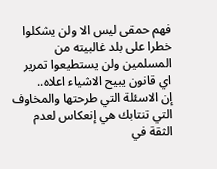فهم حمقى ليس الا ولن يشكلوا خطرا على بلد غالبيته من المسلمين ولن يستطيعوا تمرير اي قانون يبيح الاشياء اعلاه..
إن الاسئلة التي طرحتها والمخاوف التي تنتابك هي إنعكاس لعدم الثقة في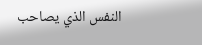النفس الذي يصاحب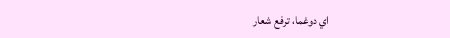اي دوغما، ترفع شعار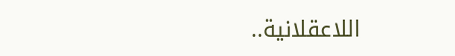اللاعقلانية..